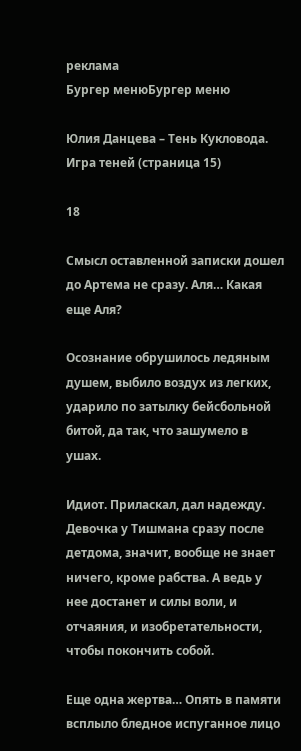реклама
Бургер менюБургер меню

Юлия Данцева – Тень Кукловода. Игра теней (страница 15)

18

Смысл оставленной записки дошел до Артема не сразу. Аля… Какая еще Аля?

Осознание обрушилось ледяным душем, выбило воздух из легких, ударило по затылку бейсбольной битой, да так, что зашумело в ушах.

Идиот. Приласкал, дал надежду. Девочка у Тишмана сразу после детдома, значит, вообще не знает ничего, кроме рабства. А ведь у нее достанет и силы воли, и отчаяния, и изобретательности, чтобы покончить собой.

Еще одна жертва… Опять в памяти всплыло бледное испуганное лицо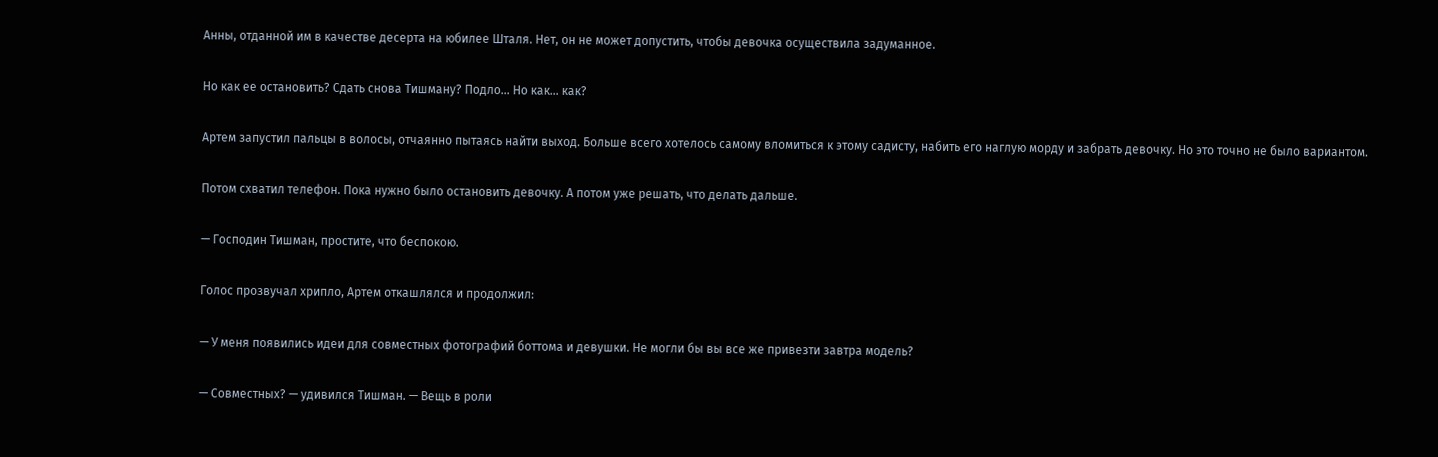Анны, отданной им в качестве десерта на юбилее Шталя. Нет, он не может допустить, чтобы девочка осуществила задуманное.

Но как ее остановить? Сдать снова Тишману? Подло… Но как… как?

Артем запустил пальцы в волосы, отчаянно пытаясь найти выход. Больше всего хотелось самому вломиться к этому садисту, набить его наглую морду и забрать девочку. Но это точно не было вариантом.

Потом схватил телефон. Пока нужно было остановить девочку. А потом уже решать, что делать дальше.

— Господин Тишман, простите, что беспокою.

Голос прозвучал хрипло, Артем откашлялся и продолжил:

— У меня появились идеи для совместных фотографий боттома и девушки. Не могли бы вы все же привезти завтра модель?

— Совместных? — удивился Тишман. — Вещь в роли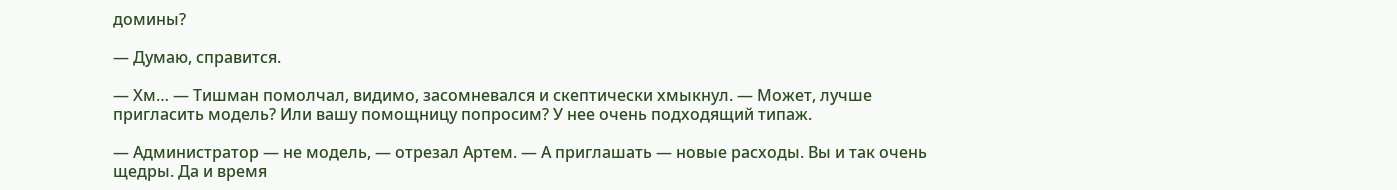домины?

— Думаю, справится.

— Хм… — Тишман помолчал, видимо, засомневался и скептически хмыкнул. — Может, лучше пригласить модель? Или вашу помощницу попросим? У нее очень подходящий типаж.

— Администратор — не модель, — отрезал Артем. — А приглашать — новые расходы. Вы и так очень щедры. Да и время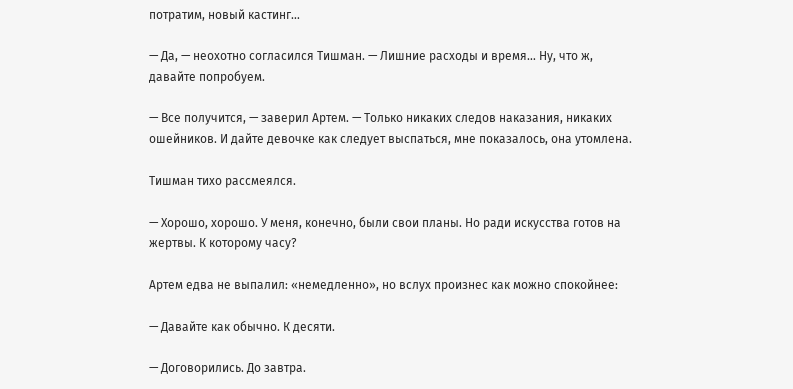потратим, новый кастинг…

— Да, — неохотно согласился Тишман. — Лишние расходы и время… Ну, что ж, давайте попробуем.

— Все получится, — заверил Артем. — Только никаких следов наказания, никаких ошейников. И дайте девочке как следует выспаться, мне показалось, она утомлена.

Тишман тихо рассмеялся.

— Хорошо, хорошо. У меня, конечно, были свои планы. Но ради искусства готов на жертвы. К которому часу?

Артем едва не выпалил: «немедленно», но вслух произнес как можно спокойнее:

— Давайте как обычно. К десяти.

— Договорились. До завтра.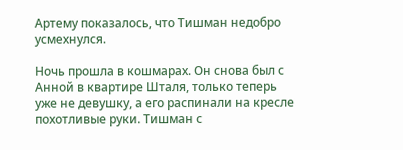Артему показалось, что Тишман недобро усмехнулся.

Ночь прошла в кошмарах. Он снова был с Анной в квартире Шталя, только теперь уже не девушку, а его распинали на кресле похотливые руки. Тишман с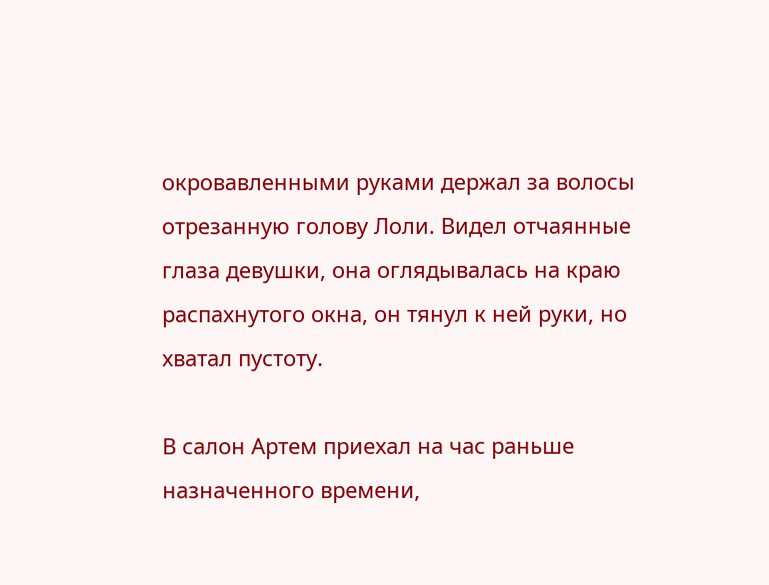окровавленными руками держал за волосы отрезанную голову Лоли. Видел отчаянные глаза девушки, она оглядывалась на краю распахнутого окна, он тянул к ней руки, но хватал пустоту.

В салон Артем приехал на час раньше назначенного времени,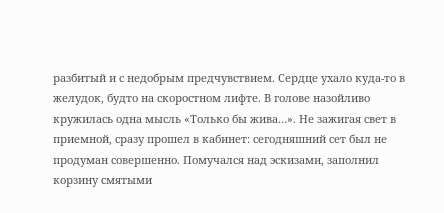разбитый и с недобрым предчувствием. Сердце ухало куда-то в желудок, будто на скоростном лифте. В голове назойливо кружилась одна мысль «Только бы жива…». Не зажигая свет в приемной, сразу прошел в кабинет: сегодняшний сет был не продуман совершенно. Помучался над эскизами, заполнил корзину смятыми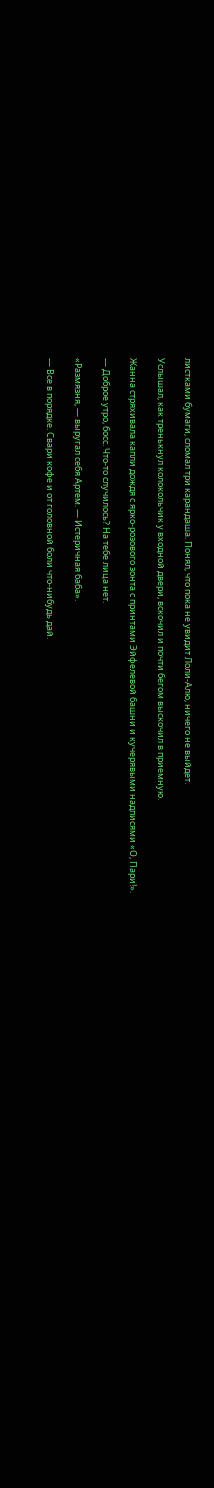листками бумаги, сломал три карандаша. Понял, что пока не увидит Лоли-Алю, ничего не выйдет.

Услышал, как тренькнул колокольчик у входной двери, вскочил и почти бегом выскочил в приемную.

Жанна стряхивала капли дождя с ярко-розового зонта с принтами Эйфелевой башни и кучерявыми надписями «О, Пари!».

— Доброе утро, босс. Что-то случилось? На тебе лица нет.

«Размязня, — выругал себя Артем. — Истеричная баба».

— Все в порядке. Свари кофе и от головной боли что-нибудь дай.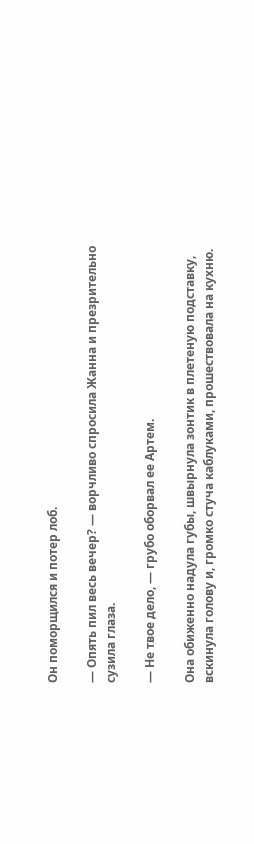Он поморщился и потер лоб.

— Опять пил весь вечер? — ворчливо спросила Жанна и презрительно сузила глаза.

— Не твое дело, — грубо оборвал ее Артем.

Она обиженно надула губы, швырнула зонтик в плетеную подставку, вскинула голову и, громко стуча каблуками, прошествовала на кухню.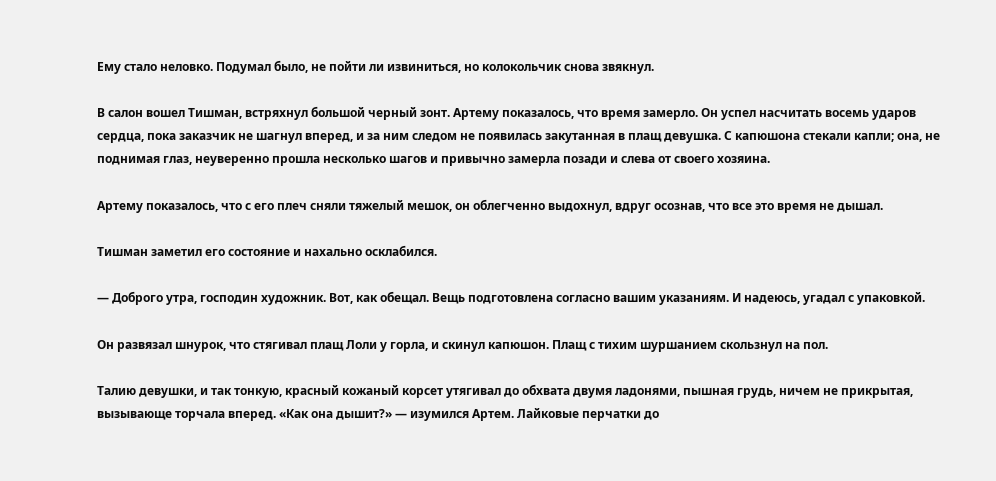Ему стало неловко. Подумал было, не пойти ли извиниться, но колокольчик снова звякнул.

В салон вошел Тишман, встряхнул большой черный зонт. Артему показалось, что время замерло. Он успел насчитать восемь ударов сердца, пока заказчик не шагнул вперед, и за ним следом не появилась закутанная в плащ девушка. С капюшона стекали капли; она, не поднимая глаз, неуверенно прошла несколько шагов и привычно замерла позади и слева от своего хозяина.

Артему показалось, что с его плеч сняли тяжелый мешок, он облегченно выдохнул, вдруг осознав, что все это время не дышал.

Тишман заметил его состояние и нахально осклабился.

— Доброго утра, господин художник. Вот, как обещал. Вещь подготовлена согласно вашим указаниям. И надеюсь, угадал с упаковкой.

Он развязал шнурок, что стягивал плащ Лоли у горла, и скинул капюшон. Плащ с тихим шуршанием скользнул на пол.

Талию девушки, и так тонкую, красный кожаный корсет утягивал до обхвата двумя ладонями, пышная грудь, ничем не прикрытая, вызывающе торчала вперед. «Как она дышит?» — изумился Артем. Лайковые перчатки до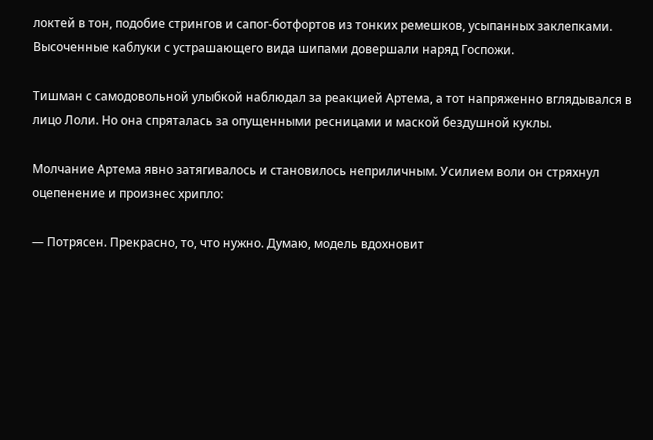локтей в тон, подобие стрингов и сапог-ботфортов из тонких ремешков, усыпанных заклепками. Высоченные каблуки с устрашающего вида шипами довершали наряд Госпожи.

Тишман с самодовольной улыбкой наблюдал за реакцией Артема, а тот напряженно вглядывался в лицо Лоли. Но она спряталась за опущенными ресницами и маской бездушной куклы.

Молчание Артема явно затягивалось и становилось неприличным. Усилием воли он стряхнул оцепенение и произнес хрипло:

— Потрясен. Прекрасно, то, что нужно. Думаю, модель вдохновит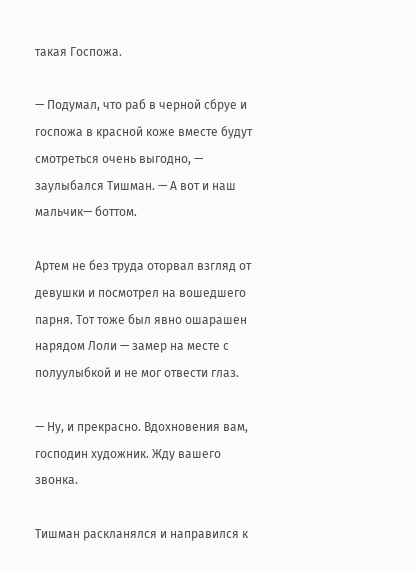такая Госпожа.

— Подумал, что раб в черной сбруе и госпожа в красной коже вместе будут смотреться очень выгодно, — заулыбался Тишман. — А вот и наш мальчик— боттом.

Артем не без труда оторвал взгляд от девушки и посмотрел на вошедшего парня. Тот тоже был явно ошарашен нарядом Лоли — замер на месте с полуулыбкой и не мог отвести глаз.

— Ну, и прекрасно. Вдохновения вам, господин художник. Жду вашего звонка.

Тишман раскланялся и направился к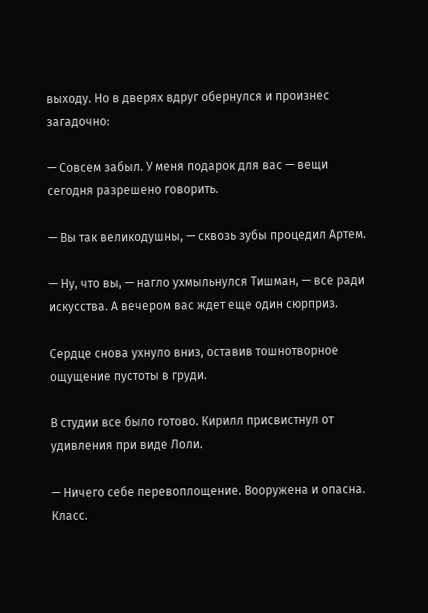выходу. Но в дверях вдруг обернулся и произнес загадочно:

— Совсем забыл. У меня подарок для вас — вещи сегодня разрешено говорить.

— Вы так великодушны, — сквозь зубы процедил Артем.

— Ну, что вы, — нагло ухмыльнулся Тишман, — все ради искусства. А вечером вас ждет еще один сюрприз.

Сердце снова ухнуло вниз, оставив тошнотворное ощущение пустоты в груди.

В студии все было готово. Кирилл присвистнул от удивления при виде Лоли.

— Ничего себе перевоплощение. Вооружена и опасна. Класс.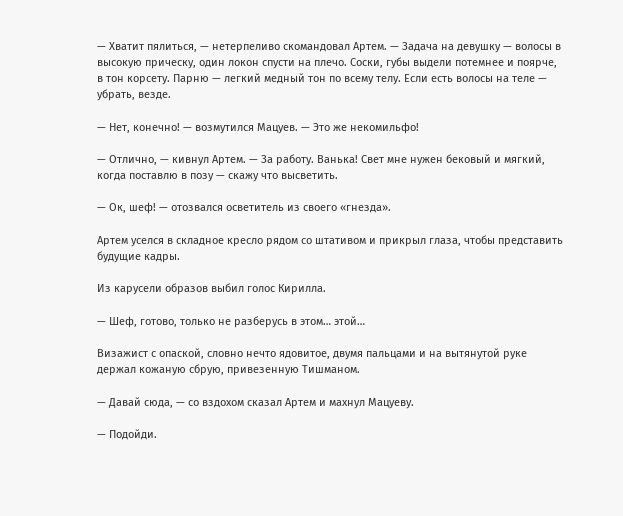— Хватит пялиться, — нетерпеливо скомандовал Артем. — Задача на девушку — волосы в высокую прическу, один локон спусти на плечо. Соски, губы выдели потемнее и поярче, в тон корсету. Парню — легкий медный тон по всему телу. Если есть волосы на теле — убрать, везде.

— Нет, конечно! — возмутился Мацуев. — Это же некомильфо!

— Отлично, — кивнул Артем. — За работу. Ванька! Свет мне нужен бековый и мягкий, когда поставлю в позу — скажу что высветить.

— Ок, шеф! — отозвался осветитель из своего «гнезда».

Артем уселся в складное кресло рядом со штативом и прикрыл глаза, чтобы представить будущие кадры.

Из карусели образов выбил голос Кирилла.

— Шеф, готово, только не разберусь в этом… этой…

Визажист с опаской, словно нечто ядовитое, двумя пальцами и на вытянутой руке держал кожаную сбрую, привезенную Тишманом.

— Давай сюда, — со вздохом сказал Артем и махнул Мацуеву.

— Подойди.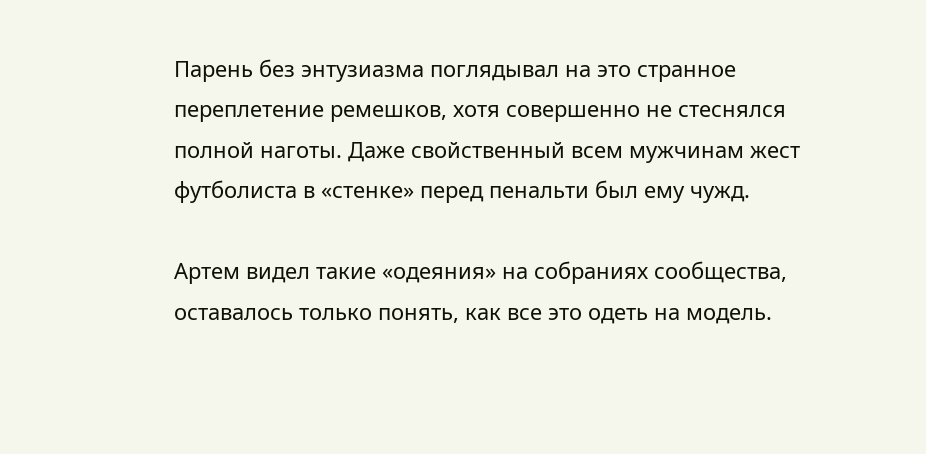Парень без энтузиазма поглядывал на это странное переплетение ремешков, хотя совершенно не стеснялся полной наготы. Даже свойственный всем мужчинам жест футболиста в «стенке» перед пенальти был ему чужд.

Артем видел такие «одеяния» на собраниях сообщества, оставалось только понять, как все это одеть на модель.